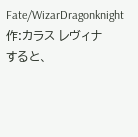Fate/WizarDragonknight 作:カラス レヴィナ
すると、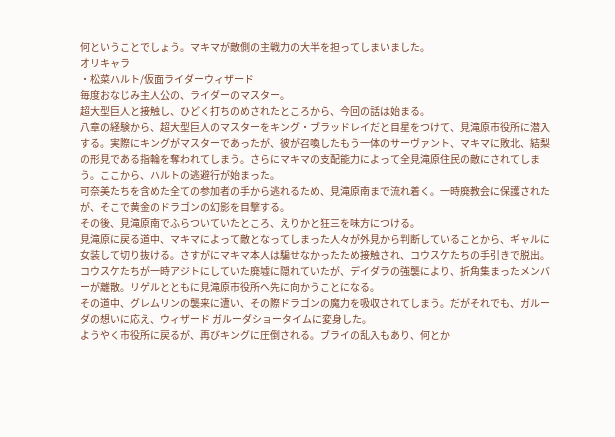何ということでしょう。マキマが敵側の主戦力の大半を担ってしまいました。
オリキャラ
・松菜ハルト/仮面ライダーウィザード
毎度おなじみ主人公の、ライダーのマスター。
超大型巨人と接触し、ひどく打ちのめされたところから、今回の話は始まる。
八章の経験から、超大型巨人のマスターをキング・ブラッドレイだと目星をつけて、見滝原市役所に潜入する。実際にキングがマスターであったが、彼が召喚したもう一体のサーヴァント、マキマに敗北、結梨の形見である指輪を奪われてしまう。さらにマキマの支配能力によって全見滝原住民の敵にされてしまう。ここから、ハルトの逃避行が始まった。
可奈美たちを含めた全ての参加者の手から逃れるため、見滝原南まで流れ着く。一時廃教会に保護されたが、そこで黄金のドラゴンの幻影を目撃する。
その後、見滝原南でふらついていたところ、えりかと狂三を味方につける。
見滝原に戻る道中、マキマによって敵となってしまった人々が外見から判断していることから、ギャルに女装して切り抜ける。さすがにマキマ本人は騙せなかったため接触され、コウスケたちの手引きで脱出。
コウスケたちが一時アジトにしていた廃墟に隠れていたが、デイダラの強襲により、折角集まったメンバーが離散。リゲルとともに見滝原市役所へ先に向かうことになる。
その道中、グレムリンの襲来に遭い、その際ドラゴンの魔力を吸収されてしまう。だがそれでも、ガルーダの想いに応え、ウィザード ガルーダショータイムに変身した。
ようやく市役所に戻るが、再びキングに圧倒される。ブライの乱入もあり、何とか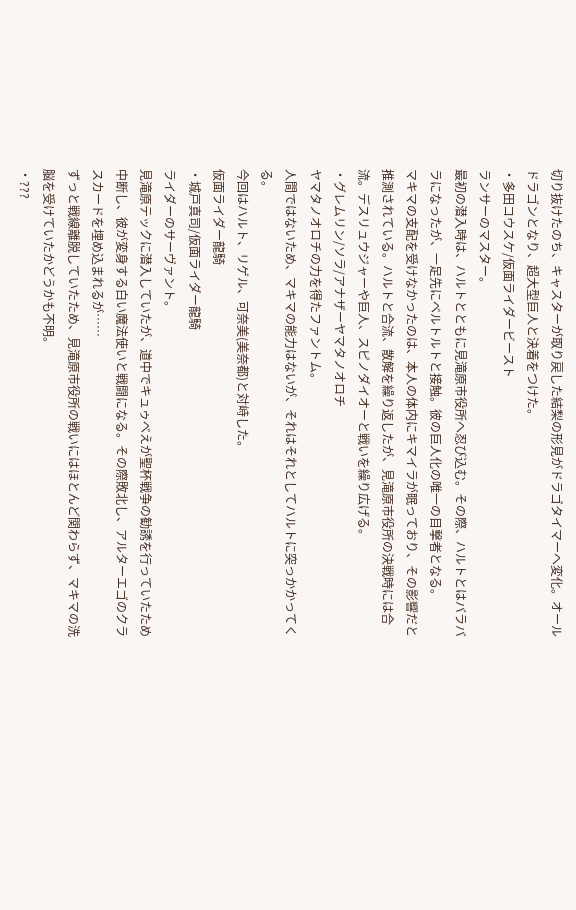切り抜けたのち、キャスターが取り戻した結梨の形見がドラゴタイマーへ変化。オールドラゴンとなり、超大型巨人と決着をつけた。
・多田コウスケ/仮面ライダービースト
ランサーのマスター。
最初の潜入時は、ハルトとともに見滝原市役所へ忍び込む。その際、ハルトとはバラバラになったが、一足先にベルトルトと接触。彼の巨人化の唯一の目撃者となる。
マキマの支配を受けなかったのは、本人の体内にキマイラが眠っており、その影響だと推測されている。ハルトと合流、散解を繰り返したが、見滝原市役所の決戦時には合流。デスリュウジャーや巨人、スピノダイオーと戦いを繰り広げる。
・グレムリン/ソラ/アナザーヤマタノオロチ
ヤマタノオロチの力を得たファントム。
人間ではないため、マキマの能力はないが、それはそれとしてハルトに突っかかってくる。
今回はハルト、リゲル、可奈美(美奈都)と対峙した。
仮面ライダー龍騎
・城戸真司/仮面ライダー龍騎
ライダーのサーヴァント。
見滝原テックに潜入していたが、道中でキュゥべえが聖杯戦争の勧誘を行っていたため中断し、彼が変身する白い魔法使いと戦闘になる。その際敗北し、アルターエゴのクラスカードを埋め込まれるが……
ずっと戦線離脱していたため、見滝原市役所の戦いにはほとんど関わらず、マキマの洗脳を受けていたかどうかも不明。
・???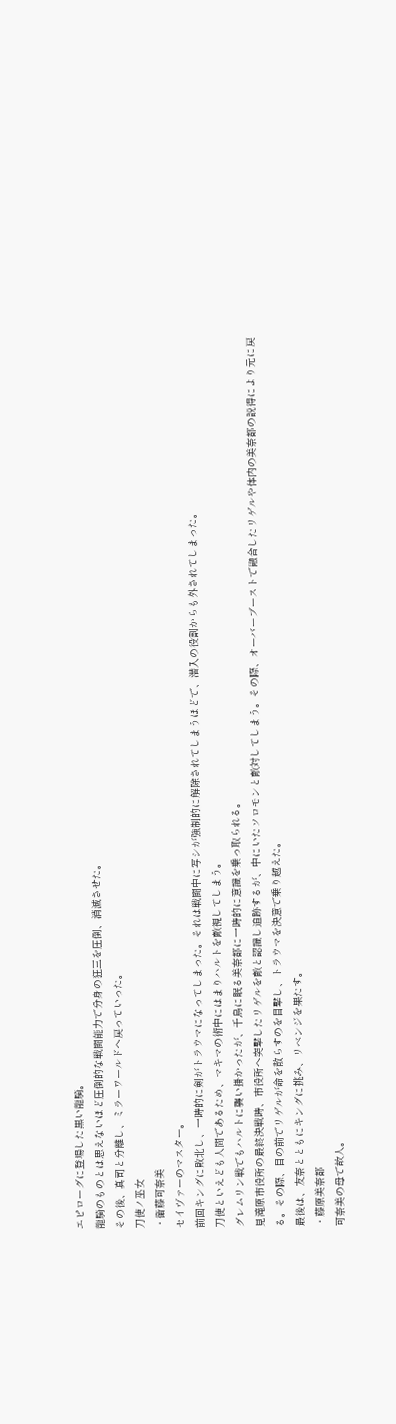エピローグに登場した黒い龍騎。
龍騎のものとは思えないほど圧倒的な戦闘能力で分身の狂三を圧倒、消滅させた。
その後、真司と分離し、ミラーワールドへ戻っていった。
刀使ノ巫女
・衛藤可奈美
セイヴァーのマスター。
前回キングに敗北し、一時的に剣がトラウマになってしまった。それは戦闘中に写シが強制的に解除されてしまうほどで、潜入の役割からも外されてしまった。
刀使といえども人間であるため、マキマの術中にはまりハルトを敵視してしまう。
グレムリン戦でもハルトに襲い掛かったが、千鳥に眠る美奈都に一時的に意識を乗っ取られる。
見滝原市役所の最終決戦時、市役所へ突撃したリゲルを敵と認識し追跡するが、中にいたソロモンと敵対してしまう。その際、オーバーブーストで融合したリゲルや体内の美奈都の説得により元に戻る。その際、目の前でリゲルが命を散らすのを目撃し、トラウマを決意で乗り越えた。
最後は、友奈とともにキングに挑み、リベンジを果たす。
・藤原美奈都
可奈美の母で故人。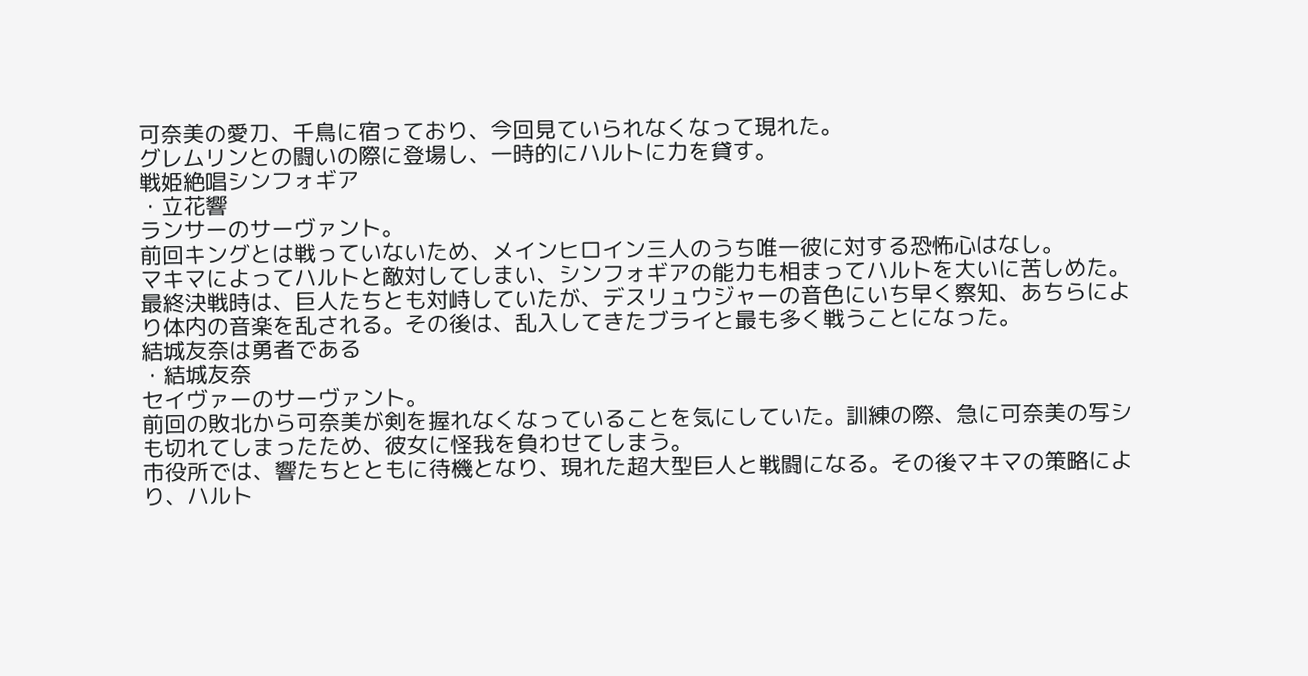可奈美の愛刀、千鳥に宿っており、今回見ていられなくなって現れた。
グレムリンとの闘いの際に登場し、一時的にハルトに力を貸す。
戦姫絶唱シンフォギア
・立花響
ランサーのサーヴァント。
前回キングとは戦っていないため、メインヒロイン三人のうち唯一彼に対する恐怖心はなし。
マキマによってハルトと敵対してしまい、シンフォギアの能力も相まってハルトを大いに苦しめた。
最終決戦時は、巨人たちとも対峙していたが、デスリュウジャーの音色にいち早く察知、あちらにより体内の音楽を乱される。その後は、乱入してきたブライと最も多く戦うことになった。
結城友奈は勇者である
・結城友奈
セイヴァーのサーヴァント。
前回の敗北から可奈美が剣を握れなくなっていることを気にしていた。訓練の際、急に可奈美の写シも切れてしまったため、彼女に怪我を負わせてしまう。
市役所では、響たちとともに待機となり、現れた超大型巨人と戦闘になる。その後マキマの策略により、ハルト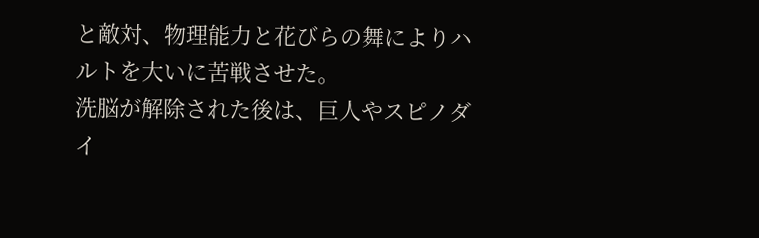と敵対、物理能力と花びらの舞によりハルトを大いに苦戦させた。
洗脳が解除された後は、巨人やスピノダイ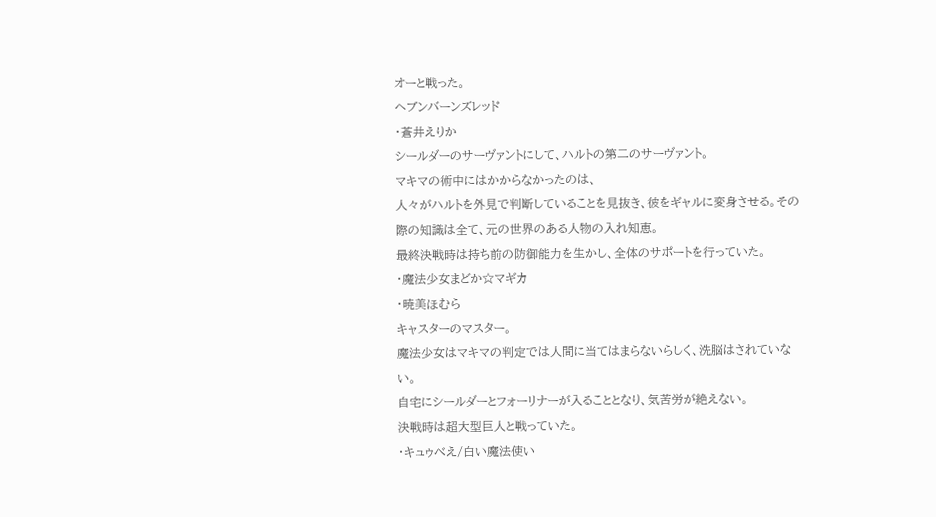オーと戦った。
ヘブンバーンズレッド
・蒼井えりか
シールダーのサーヴァントにして、ハルトの第二のサーヴァント。
マキマの術中にはかからなかったのは、
人々がハルトを外見で判断していることを見抜き、彼をギャルに変身させる。その際の知識は全て、元の世界のある人物の入れ知恵。
最終決戦時は持ち前の防御能力を生かし、全体のサポートを行っていた。
・魔法少女まどか☆マギカ
・暁美ほむら
キャスターのマスター。
魔法少女はマキマの判定では人間に当てはまらないらしく、洗脳はされていない。
自宅にシールダーとフォーリナーが入ることとなり、気苦労が絶えない。
決戦時は超大型巨人と戦っていた。
・キュゥべえ/白い魔法使い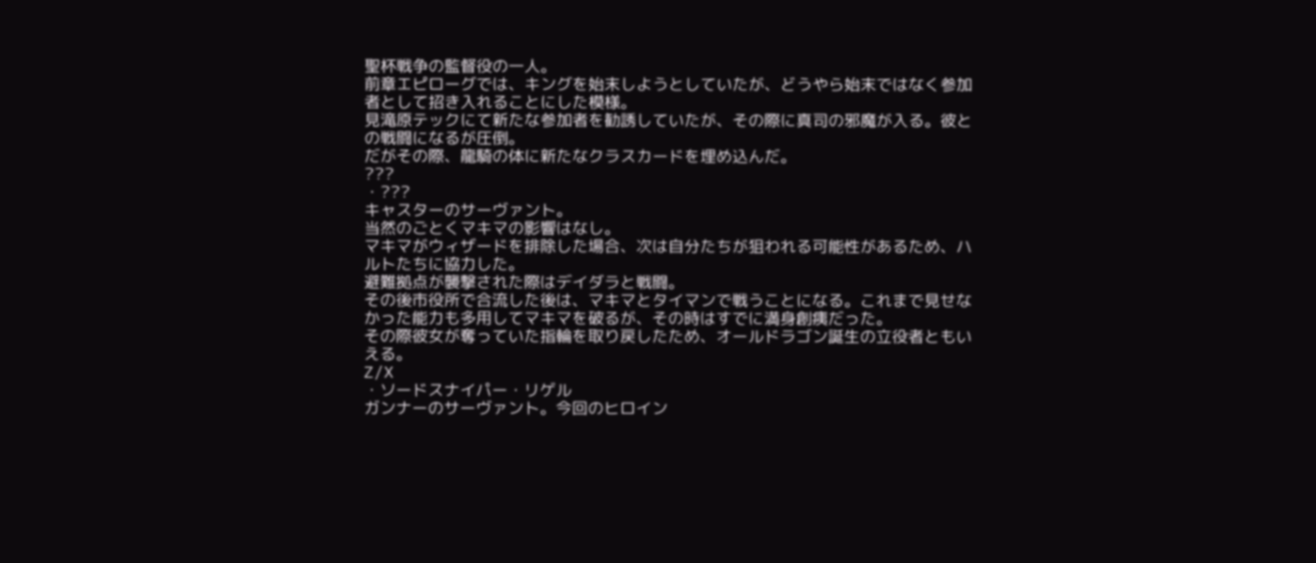聖杯戦争の監督役の一人。
前章エピローグでは、キングを始末しようとしていたが、どうやら始末ではなく参加者として招き入れることにした模様。
見滝原テックにて新たな参加者を勧誘していたが、その際に真司の邪魔が入る。彼との戦闘になるが圧倒。
だがその際、龍騎の体に新たなクラスカードを埋め込んだ。
???
・???
キャスターのサーヴァント。
当然のごとくマキマの影響はなし。
マキマがウィザードを排除した場合、次は自分たちが狙われる可能性があるため、ハルトたちに協力した。
避難拠点が襲撃された際はデイダラと戦闘。
その後市役所で合流した後は、マキマとタイマンで戦うことになる。これまで見せなかった能力も多用してマキマを破るが、その時はすでに満身創痍だった。
その際彼女が奪っていた指輪を取り戻したため、オールドラゴン誕生の立役者ともいえる。
Z/X
・ソードスナイパー・リゲル
ガンナーのサーヴァント。今回のヒロイン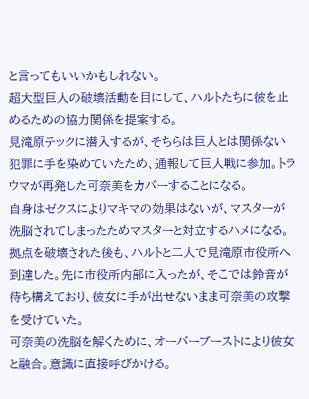と言ってもいいかもしれない。
超大型巨人の破壊活動を目にして、ハルトたちに彼を止めるための協力関係を提案する。
見滝原テックに潜入するが、そちらは巨人とは関係ない犯罪に手を染めていたため、通報して巨人戦に参加。トラウマが再発した可奈美をカバーすることになる。
自身はゼクスによりマキマの効果はないが、マスターが洗脳されてしまったためマスターと対立するハメになる。
拠点を破壊された後も、ハルトと二人で見滝原市役所へ到達した。先に市役所内部に入ったが、そこでは鈴音が待ち構えており、彼女に手が出せないまま可奈美の攻撃を受けていた。
可奈美の洗脳を解くために、オーバーブーストにより彼女と融合。意識に直接呼びかける。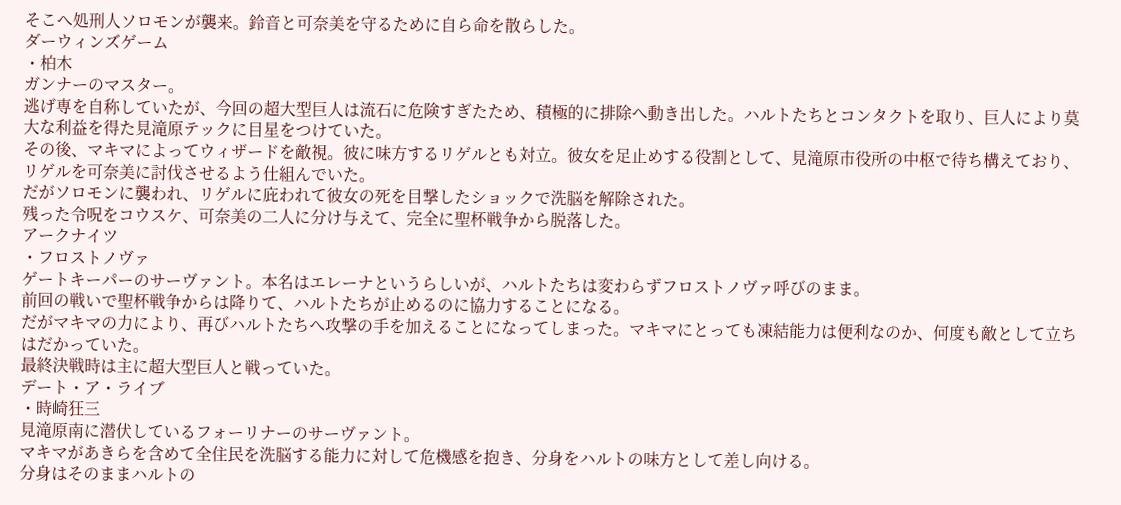そこへ処刑人ソロモンが襲来。鈴音と可奈美を守るために自ら命を散らした。
ダーウィンズゲーム
・柏木
ガンナーのマスター。
逃げ専を自称していたが、今回の超大型巨人は流石に危険すぎたため、積極的に排除へ動き出した。ハルトたちとコンタクトを取り、巨人により莫大な利益を得た見滝原テックに目星をつけていた。
その後、マキマによってウィザードを敵視。彼に味方するリゲルとも対立。彼女を足止めする役割として、見滝原市役所の中枢で待ち構えており、リゲルを可奈美に討伐させるよう仕組んでいた。
だがソロモンに襲われ、リゲルに庇われて彼女の死を目撃したショックで洗脳を解除された。
残った令呪をコウスケ、可奈美の二人に分け与えて、完全に聖杯戦争から脱落した。
アークナイツ
・フロストノヴァ
ゲートキーパーのサーヴァント。本名はエレーナというらしいが、ハルトたちは変わらずフロストノヴァ呼びのまま。
前回の戦いで聖杯戦争からは降りて、ハルトたちが止めるのに協力することになる。
だがマキマの力により、再びハルトたちへ攻撃の手を加えることになってしまった。マキマにとっても凍結能力は便利なのか、何度も敵として立ちはだかっていた。
最終決戦時は主に超大型巨人と戦っていた。
デート・ア・ライブ
・時崎狂三
見滝原南に潜伏しているフォーリナーのサーヴァント。
マキマがあきらを含めて全住民を洗脳する能力に対して危機感を抱き、分身をハルトの味方として差し向ける。
分身はそのままハルトの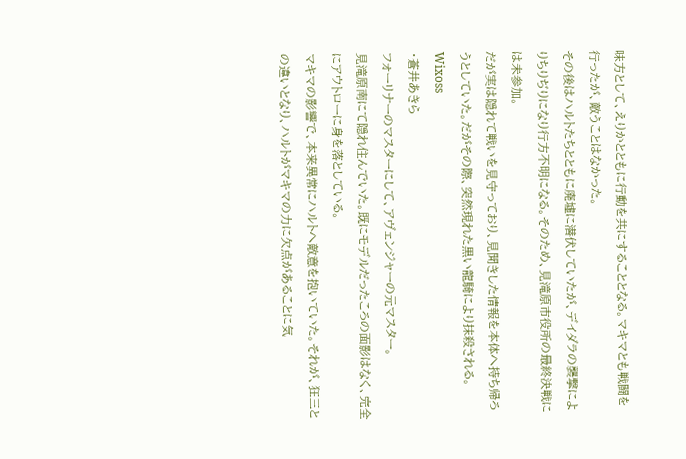味方として、えりかとともに行動を共にすることとなる。マキマとも戦闘を行ったが、敵うことはなかった。
その後はハルトたちとともに廃墟に潜伏していたが、デイダラの襲撃によりちりぢりになり行方不明になる。そのため、見滝原市役所の最終決戦には未参加。
だが実は隠れて戦いを見守っており、見聞きした情報を本体へ持ち帰ろうとしていた。だがその際、突然現れた黒い龍騎により抹殺される。
Wixoss
・蒼井あきら
フォーリナーのマスターにして、アヴェンジャーの元マスター。
見滝原南にて隠れ住んでいた。既にモデルだったころの面影はなく、完全にアウトローに身を落としている。
マキマの影響で、本来異常にハルトへ敵意を抱いていた。それが、狂三との違いとなり、ハルトがマキマの力に欠点があることに気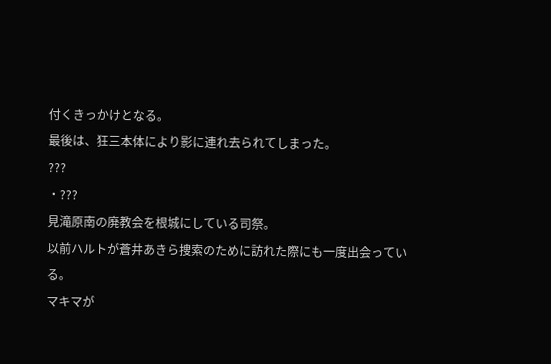付くきっかけとなる。
最後は、狂三本体により影に連れ去られてしまった。
???
・???
見滝原南の廃教会を根城にしている司祭。
以前ハルトが蒼井あきら捜索のために訪れた際にも一度出会っている。
マキマが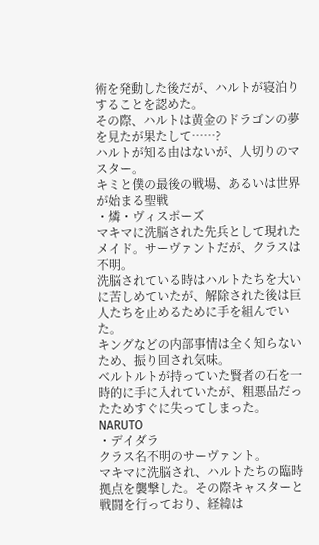術を発動した後だが、ハルトが寝泊りすることを認めた。
その際、ハルトは黄金のドラゴンの夢を見たが果たして……?
ハルトが知る由はないが、人切りのマスター。
キミと僕の最後の戦場、あるいは世界が始まる聖戦
・燐・ヴィスポーズ
マキマに洗脳された先兵として現れたメイド。サーヴァントだが、クラスは不明。
洗脳されている時はハルトたちを大いに苦しめていたが、解除された後は巨人たちを止めるために手を組んでいた。
キングなどの内部事情は全く知らないため、振り回され気味。
ベルトルトが持っていた賢者の石を一時的に手に入れていたが、粗悪品だったためすぐに失ってしまった。
NARUTO
・デイダラ
クラス名不明のサーヴァント。
マキマに洗脳され、ハルトたちの臨時拠点を襲撃した。その際キャスターと戦闘を行っており、経緯は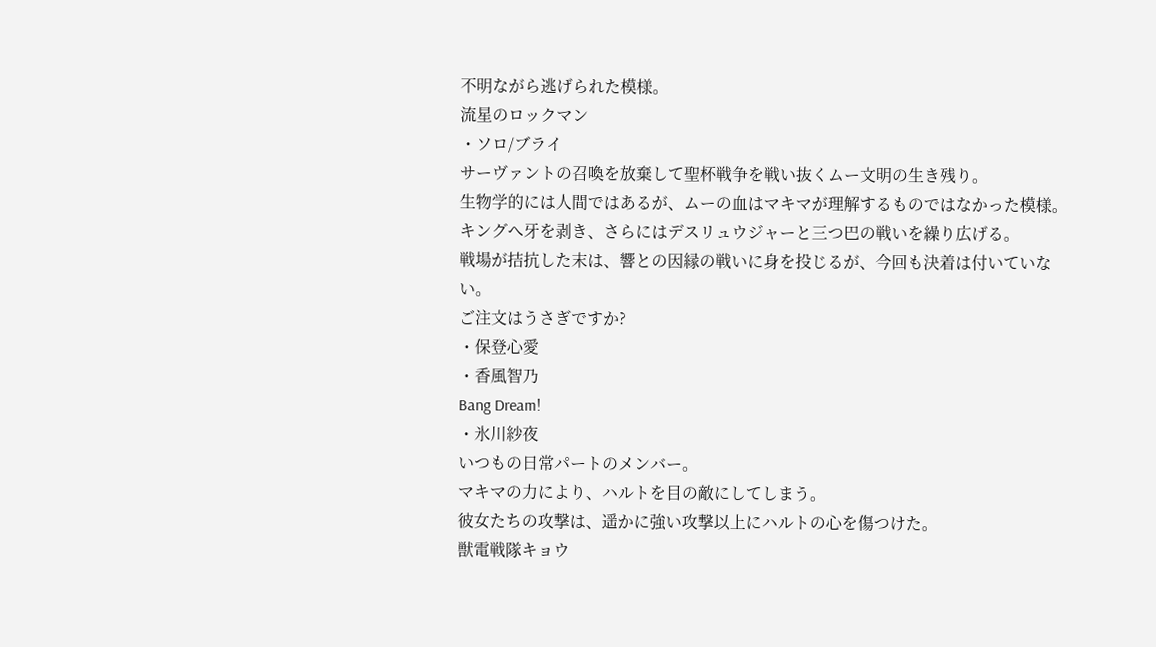不明ながら逃げられた模様。
流星のロックマン
・ソロ/ブライ
サーヴァントの召喚を放棄して聖杯戦争を戦い抜くムー文明の生き残り。
生物学的には人間ではあるが、ムーの血はマキマが理解するものではなかった模様。
キングへ牙を剥き、さらにはデスリュウジャーと三つ巴の戦いを繰り広げる。
戦場が拮抗した末は、響との因縁の戦いに身を投じるが、今回も決着は付いていない。
ご注文はうさぎですか?
・保登心愛
・香風智乃
Bang Dream!
・氷川紗夜
いつもの日常パートのメンバー。
マキマの力により、ハルトを目の敵にしてしまう。
彼女たちの攻撃は、遥かに強い攻撃以上にハルトの心を傷つけた。
獣電戦隊キョウ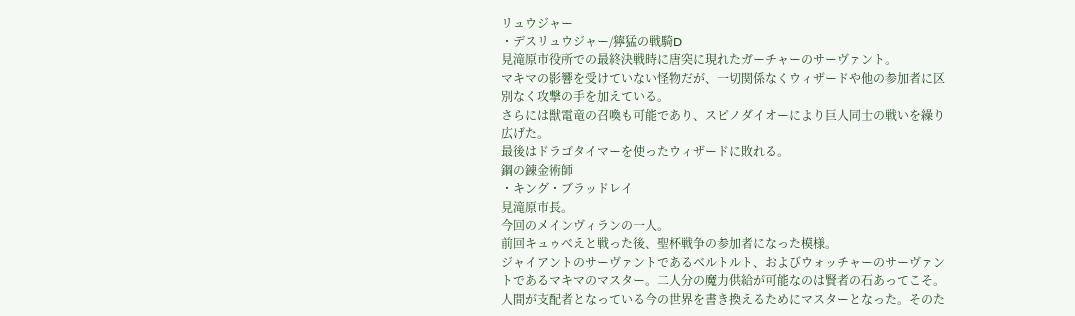リュウジャー
・デスリュウジャー/獰猛の戦騎D
見滝原市役所での最終決戦時に唐突に現れたガーチャーのサーヴァント。
マキマの影響を受けていない怪物だが、一切関係なくウィザードや他の参加者に区別なく攻撃の手を加えている。
さらには獣電竜の召喚も可能であり、スピノダイオーにより巨人同士の戦いを繰り広げた。
最後はドラゴタイマーを使ったウィザードに敗れる。
鋼の錬金術師
・キング・ブラッドレイ
見滝原市長。
今回のメインヴィランの一人。
前回キュゥべえと戦った後、聖杯戦争の参加者になった模様。
ジャイアントのサーヴァントであるベルトルト、およびウォッチャーのサーヴァントであるマキマのマスター。二人分の魔力供給が可能なのは賢者の石あってこそ。
人間が支配者となっている今の世界を書き換えるためにマスターとなった。そのた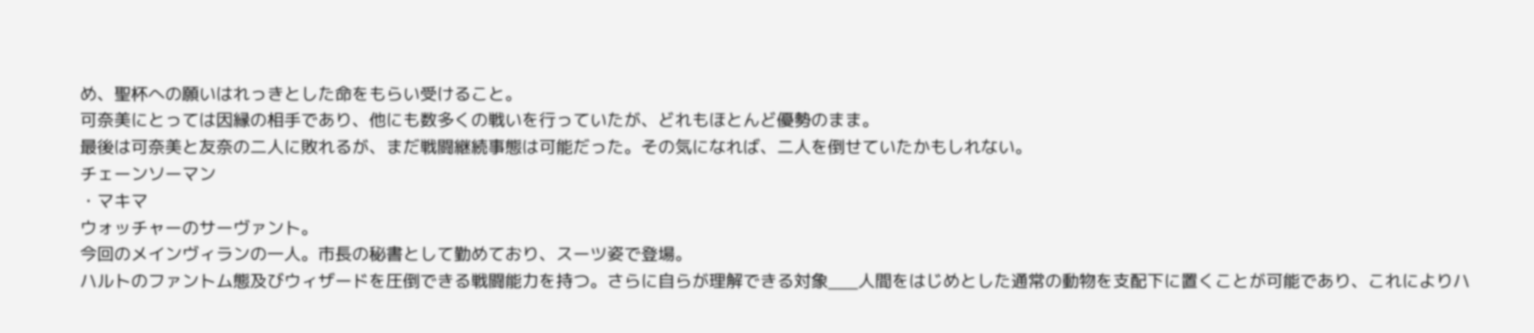め、聖杯への願いはれっきとした命をもらい受けること。
可奈美にとっては因縁の相手であり、他にも数多くの戦いを行っていたが、どれもほとんど優勢のまま。
最後は可奈美と友奈の二人に敗れるが、まだ戦闘継続事態は可能だった。その気になれば、二人を倒せていたかもしれない。
チェーンソーマン
・マキマ
ウォッチャーのサーヴァント。
今回のメインヴィランの一人。市長の秘書として勤めており、スーツ姿で登場。
ハルトのファントム態及びウィザードを圧倒できる戦闘能力を持つ。さらに自らが理解できる対象___人間をはじめとした通常の動物を支配下に置くことが可能であり、これによりハ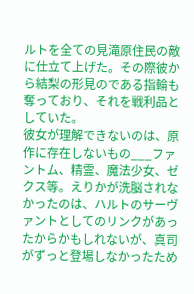ルトを全ての見滝原住民の敵に仕立て上げた。その際彼から結梨の形見のである指輪も奪っており、それを戦利品としていた。
彼女が理解できないのは、原作に存在しないもの___ファントム、精霊、魔法少女、ゼクス等。えりかが洗脳されなかったのは、ハルトのサーヴァントとしてのリンクがあったからかもしれないが、真司がずっと登場しなかったため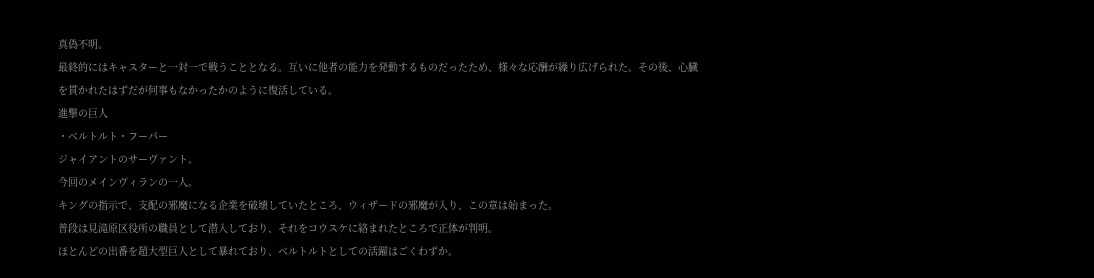真偽不明。
最終的にはキャスターと一対一で戦うこととなる。互いに他者の能力を発動するものだったため、様々な応酬が繰り広げられた。その後、心臓を貫かれたはずだが何事もなかったかのように復活している。
進撃の巨人
・ベルトルト・フーパー
ジャイアントのサーヴァント。
今回のメインヴィランの一人。
キングの指示で、支配の邪魔になる企業を破壊していたところ、ウィザードの邪魔が入り、この章は始まった。
普段は見滝原区役所の職員として潜入しており、それをコウスケに絡まれたところで正体が判明。
ほとんどの出番を超大型巨人として暴れており、ベルトルトとしての活躍はごくわずか。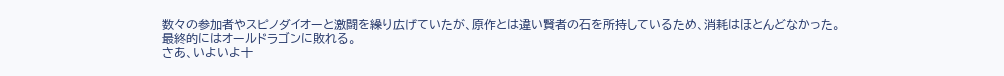数々の参加者やスピノダイオーと激闘を繰り広げていたが、原作とは違い賢者の石を所持しているため、消耗はほとんどなかった。
最終的にはオールドラゴンに敗れる。
さあ、いよいよ十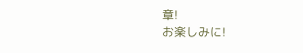章!
お楽しみに!